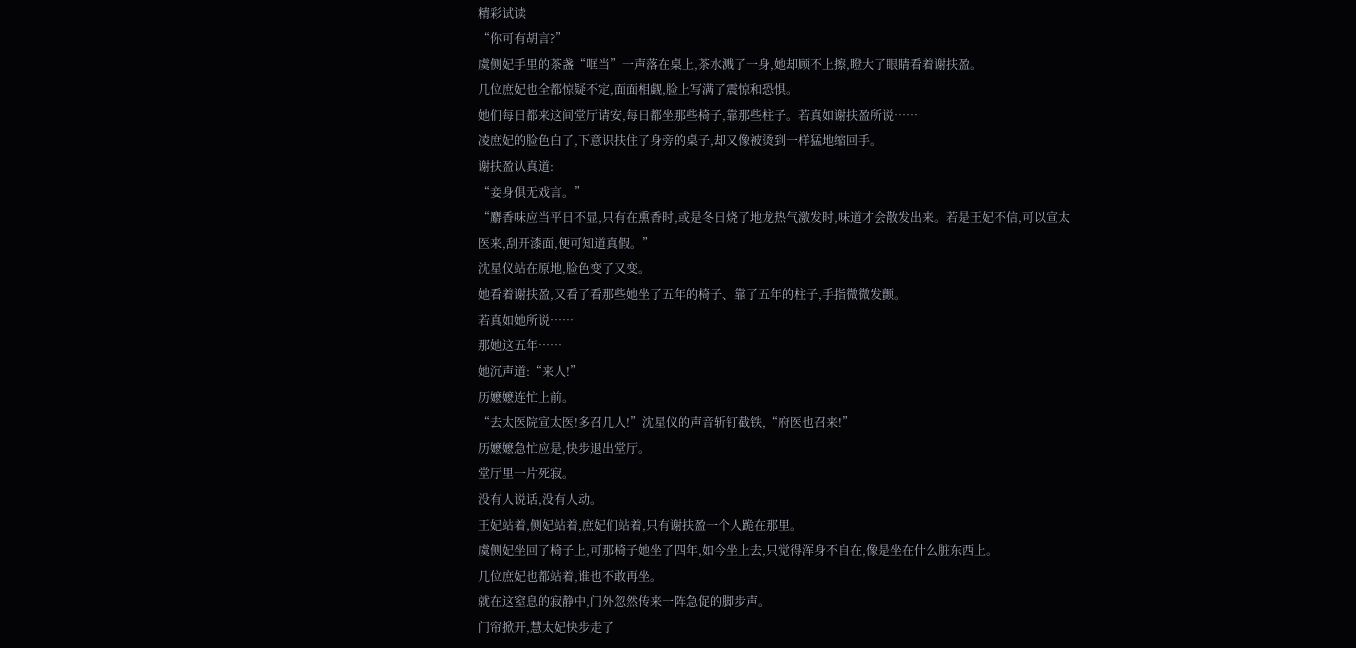精彩试读
“你可有胡言?”
虞侧妃手里的茶盏“哐当”一声落在桌上,茶水溅了一身,她却顾不上擦,瞪大了眼睛看着谢扶盈。
几位庶妃也全都惊疑不定,面面相觑,脸上写满了震惊和恐惧。
她们每日都来这间堂厅请安,每日都坐那些椅子,靠那些柱子。若真如谢扶盈所说……
凌庶妃的脸色白了,下意识扶住了身旁的桌子,却又像被烫到一样猛地缩回手。
谢扶盈认真道:
“妾身俱无戏言。”
“麝香味应当平日不显,只有在熏香时,或是冬日烧了地龙热气激发时,味道才会散发出来。若是王妃不信,可以宣太医来,刮开漆面,便可知道真假。”
沈星仪站在原地,脸色变了又变。
她看着谢扶盈,又看了看那些她坐了五年的椅子、靠了五年的柱子,手指微微发颤。
若真如她所说……
那她这五年……
她沉声道:“来人!”
历嬷嬷连忙上前。
“去太医院宣太医!多召几人!”沈星仪的声音斩钉截铁,“府医也召来!”
历嬷嬷急忙应是,快步退出堂厅。
堂厅里一片死寂。
没有人说话,没有人动。
王妃站着,侧妃站着,庶妃们站着,只有谢扶盈一个人跪在那里。
虞侧妃坐回了椅子上,可那椅子她坐了四年,如今坐上去,只觉得浑身不自在,像是坐在什么脏东西上。
几位庶妃也都站着,谁也不敢再坐。
就在这窒息的寂静中,门外忽然传来一阵急促的脚步声。
门帘掀开,慧太妃快步走了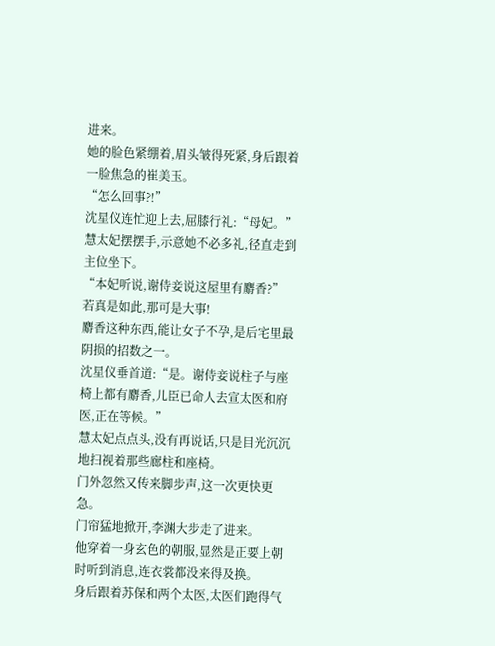进来。
她的脸色紧绷着,眉头皱得死紧,身后跟着一脸焦急的崔美玉。
“怎么回事?!”
沈星仪连忙迎上去,屈膝行礼:“母妃。”
慧太妃摆摆手,示意她不必多礼,径直走到主位坐下。
“本妃听说,谢侍妾说这屋里有麝香?”
若真是如此,那可是大事!
麝香这种东西,能让女子不孕,是后宅里最阴损的招数之一。
沈星仪垂首道:“是。谢侍妾说柱子与座椅上都有麝香,儿臣已命人去宣太医和府医,正在等候。”
慧太妃点点头,没有再说话,只是目光沉沉地扫视着那些廊柱和座椅。
门外忽然又传来脚步声,这一次更快更急。
门帘猛地掀开,李渊大步走了进来。
他穿着一身玄色的朝服,显然是正要上朝时听到消息,连衣裳都没来得及换。
身后跟着苏保和两个太医,太医们跑得气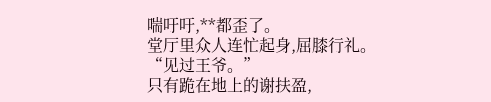喘吁吁,**都歪了。
堂厅里众人连忙起身,屈膝行礼。
“见过王爷。”
只有跪在地上的谢扶盈,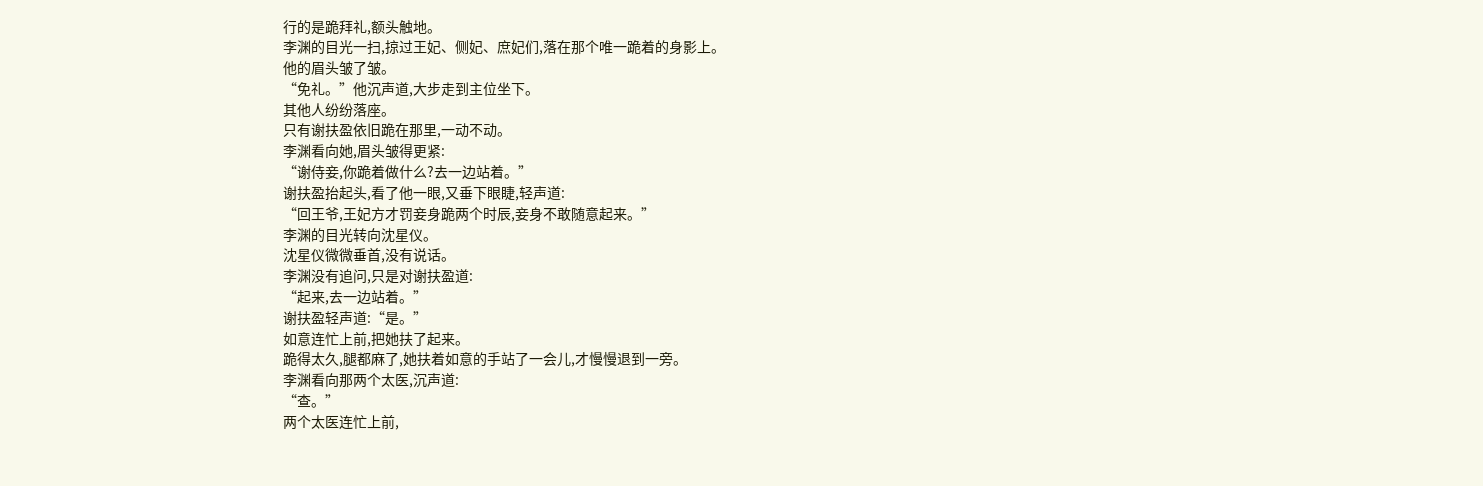行的是跪拜礼,额头触地。
李渊的目光一扫,掠过王妃、侧妃、庶妃们,落在那个唯一跪着的身影上。
他的眉头皱了皱。
“免礼。”他沉声道,大步走到主位坐下。
其他人纷纷落座。
只有谢扶盈依旧跪在那里,一动不动。
李渊看向她,眉头皱得更紧:
“谢侍妾,你跪着做什么?去一边站着。”
谢扶盈抬起头,看了他一眼,又垂下眼睫,轻声道:
“回王爷,王妃方才罚妾身跪两个时辰,妾身不敢随意起来。”
李渊的目光转向沈星仪。
沈星仪微微垂首,没有说话。
李渊没有追问,只是对谢扶盈道:
“起来,去一边站着。”
谢扶盈轻声道:“是。”
如意连忙上前,把她扶了起来。
跪得太久,腿都麻了,她扶着如意的手站了一会儿,才慢慢退到一旁。
李渊看向那两个太医,沉声道:
“查。”
两个太医连忙上前,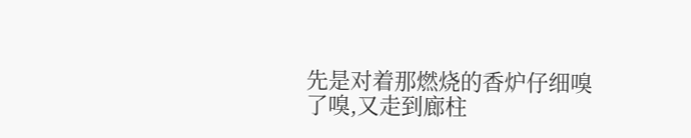先是对着那燃烧的香炉仔细嗅了嗅,又走到廊柱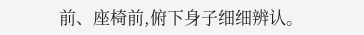前、座椅前,俯下身子细细辨认。